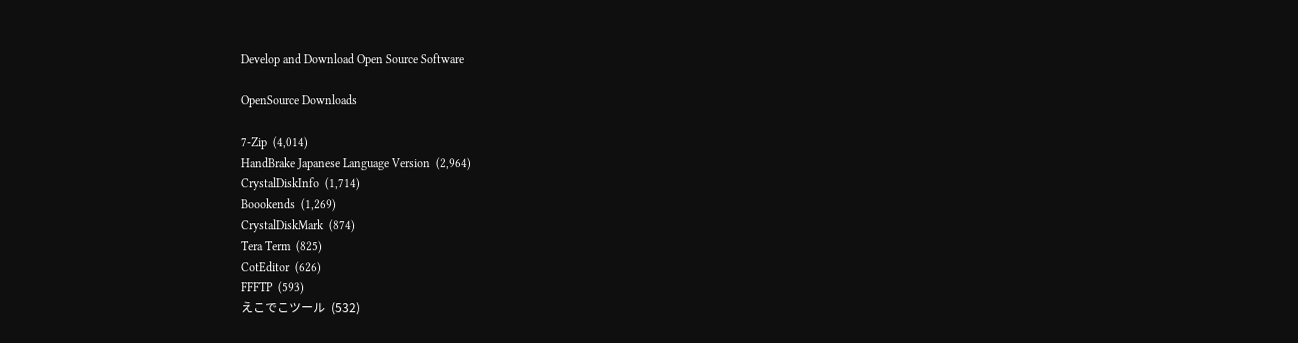Develop and Download Open Source Software

OpenSource Downloads

7-Zip  (4,014)
HandBrake Japanese Language Version  (2,964)
CrystalDiskInfo  (1,714)
Boookends  (1,269)
CrystalDiskMark  (874)
Tera Term  (825)
CotEditor  (626)
FFFTP  (593)
えこでこツール  (532)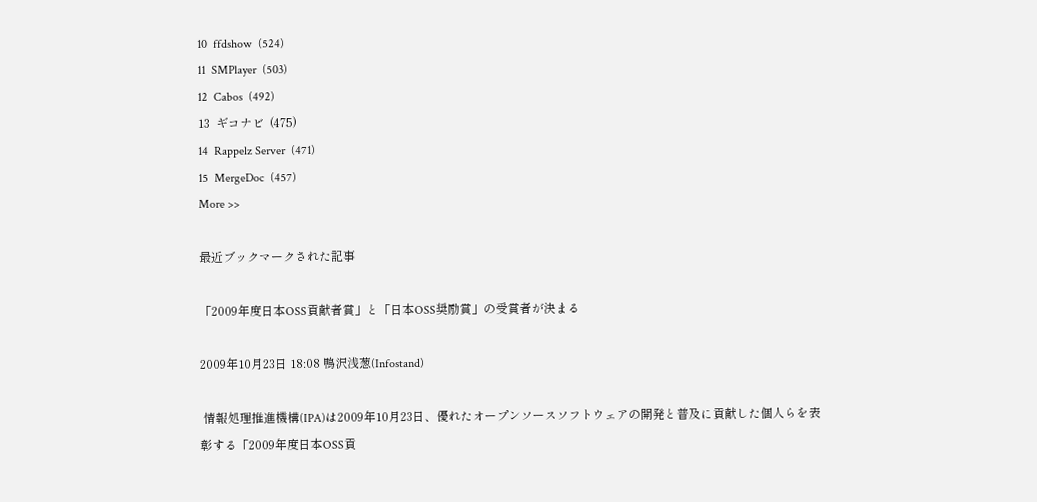10  ffdshow  (524)
11  SMPlayer  (503)
12  Cabos  (492)
13  ギコナビ  (475)
14  Rappelz Server  (471)
15  MergeDoc  (457)
More >>

最近ブックマークされた記事

「2009年度日本OSS貢献者賞」と「日本OSS奨励賞」の受賞者が決まる

2009年10月23日 18:08 鴨沢浅葱(Infostand)

 情報処理推進機構(IPA)は2009年10月23日、優れたオープンソースソフトウェアの開発と普及に貢献した個人らを表彰する「2009年度日本OSS貢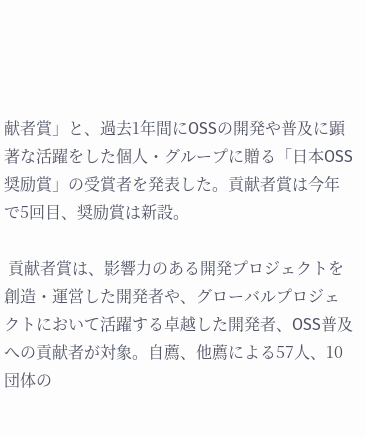献者賞」と、過去1年間にOSSの開発や普及に顕著な活躍をした個人・グループに贈る「日本OSS奨励賞」の受賞者を発表した。貢献者賞は今年で5回目、奨励賞は新設。

 貢献者賞は、影響力のある開発プロジェクトを創造・運営した開発者や、グローバルプロジェクトにおいて活躍する卓越した開発者、OSS普及への貢献者が対象。自薦、他薦による57人、10団体の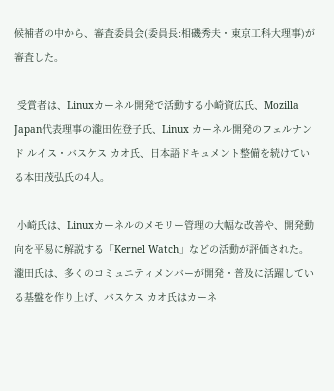候補者の中から、審査委員会(委員長:相磯秀夫・東京工科大理事)が審査した。

 受賞者は、Linuxカーネル開発で活動する小崎資広氏、Mozilla Japan代表理事の瀧田佐登子氏、Linux カーネル開発のフェルナンド ルイス・バスケス カオ氏、日本語ドキュメント整備を続けている本田茂弘氏の4人。

 小崎氏は、Linuxカーネルのメモリー管理の大幅な改善や、開発動向を平易に解説する「Kernel Watch」などの活動が評価された。瀧田氏は、多くのコミュニティメンバーが開発・普及に活躍している基盤を作り上げ、バスケス カオ氏はカーネ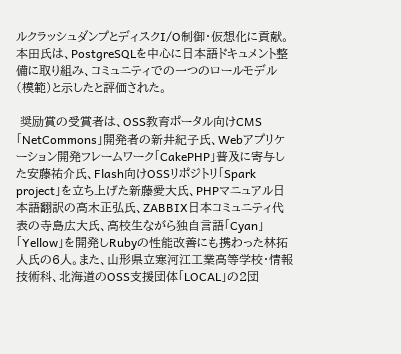ルクラッシュダンプとディスクI/O制御・仮想化に貢献。本田氏は、PostgreSQLを中心に日本語ドキュメント整備に取り組み、コミュニティでの一つのロールモデル(模範)と示したと評価された。

 奨励賞の受賞者は、OSS教育ポータル向けCMS「NetCommons」開発者の新井紀子氏、Webアプリケーション開発フレームワーク「CakePHP」普及に寄与した安藤祐介氏、Flash向けOSSリポジトリ「Spark project」を立ち上げた新藤愛大氏、PHPマニュアル日本語翻訳の高木正弘氏、ZABBIX日本コミュニティ代表の寺島広大氏、高校生ながら独自言語「Cyan」「Yellow」を開発しRubyの性能改善にも携わった林拓人氏の6人。また、山形県立寒河江工業高等学校・情報技術科、北海道のOSS支援団体「LOCAL」の2団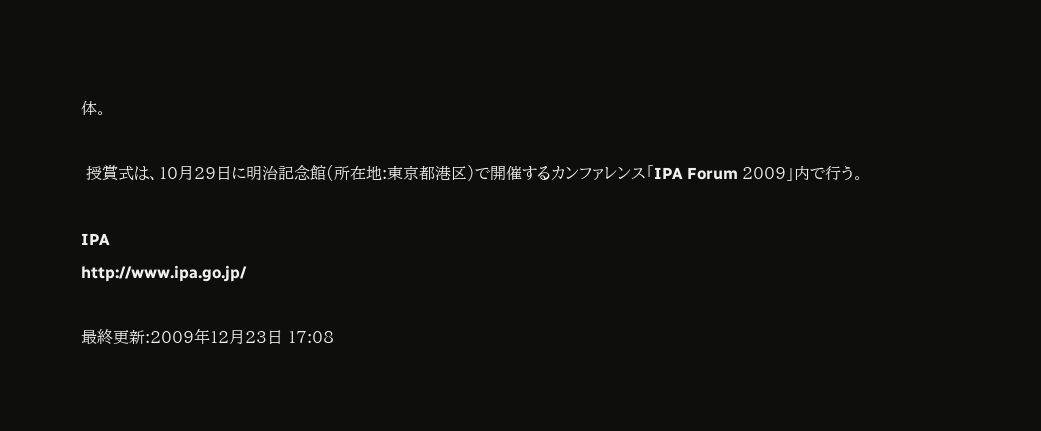体。

 授賞式は、10月29日に明治記念館(所在地:東京都港区)で開催するカンファレンス「IPA Forum 2009」内で行う。

IPA
http://www.ipa.go.jp/

最終更新:2009年12月23日 17:08